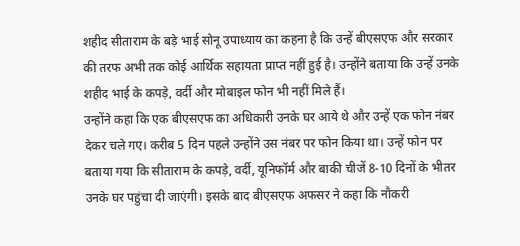शहीद सीताराम के बड़े भाई सोनू उपाध्याय का कहना है कि उन्हें बीएसएफ और सरकार की तरफ अभी तक कोई आर्थिक सहायता प्राप्त नहीं हुई है। उन्होंने बताया कि उन्हें उनके शहीद भाई के कपड़े, वर्दी और मोबाइल फोन भी नहीं मिले हैं।
उन्होंने कहा कि एक बीएसएफ का अधिकारी उनके घर आये थे और उन्हें एक फोन नंबर देकर चले गए। करीब 5 दिन पहले उन्होंने उस नंबर पर फोन किया था। उन्हें फोन पर बताया गया कि सीताराम के कपड़े, वर्दी, यूनिफॉर्म और बाकी चीजें 8-10 दिनों के भीतर उनके घर पहुंचा दी जाएंगी। इसके बाद बीएसएफ अफसर ने कहा कि नौकरी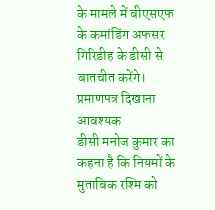के मामले में बीएसएफ के कमांडिंग अफसर गिरिडीह के डीसी से बातचीत करेंगे।
प्रमाणपत्र दिखाना आवश्यक
डीसी मनोज कुमार का कहना है कि नियमों के मुताबिक रश्मि को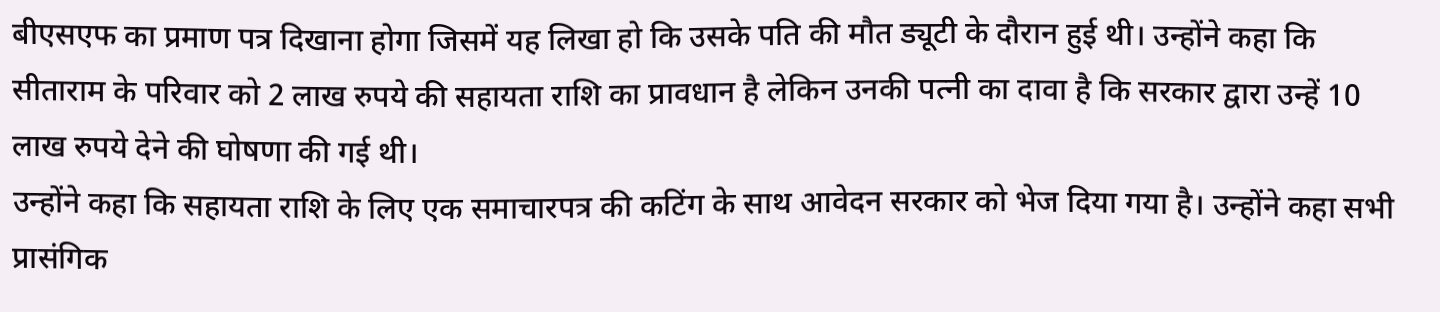बीएसएफ का प्रमाण पत्र दिखाना होगा जिसमें यह लिखा हो कि उसके पति की मौत ड्यूटी के दौरान हुई थी। उन्होंने कहा कि सीताराम के परिवार को 2 लाख रुपये की सहायता राशि का प्रावधान है लेकिन उनकी पत्नी का दावा है कि सरकार द्वारा उन्हें 10 लाख रुपये देने की घोषणा की गई थी।
उन्होंने कहा कि सहायता राशि के लिए एक समाचारपत्र की कटिंग के साथ आवेदन सरकार को भेज दिया गया है। उन्होंने कहा सभी प्रासंगिक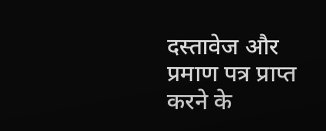दस्तावेज और प्रमाण पत्र प्राप्त करने के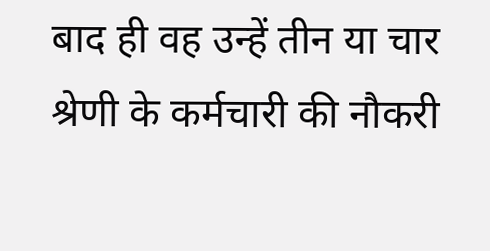बाद ही वह उन्हें तीन या चार श्रेणी के कर्मचारी की नौकरी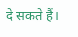दे सकते हैं।